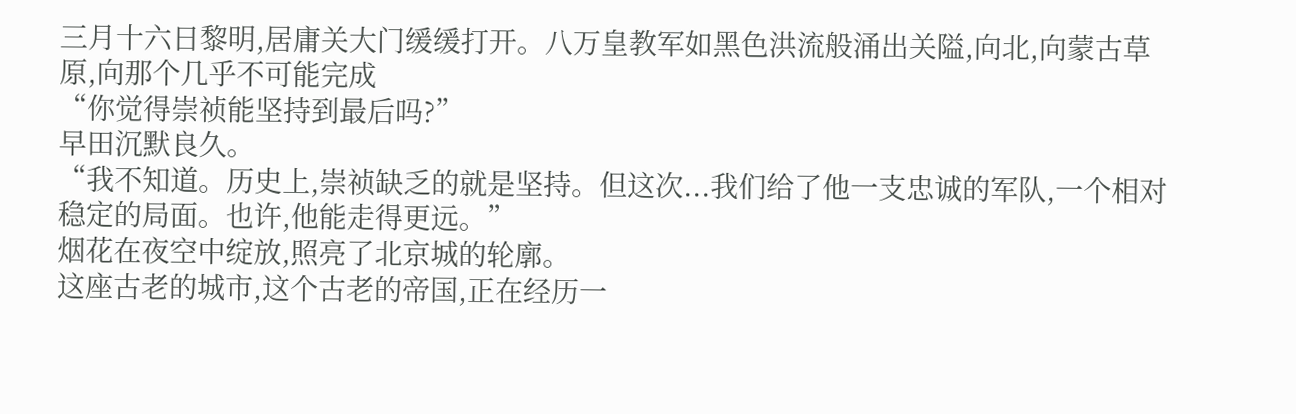三月十六日黎明,居庸关大门缓缓打开。八万皇教军如黑色洪流般涌出关隘,向北,向蒙古草原,向那个几乎不可能完成
“你觉得崇祯能坚持到最后吗?”
早田沉默良久。
“我不知道。历史上,崇祯缺乏的就是坚持。但这次...我们给了他一支忠诚的军队,一个相对稳定的局面。也许,他能走得更远。”
烟花在夜空中绽放,照亮了北京城的轮廓。
这座古老的城市,这个古老的帝国,正在经历一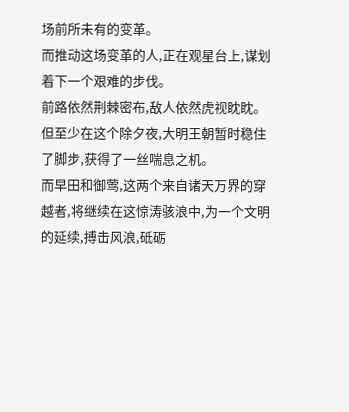场前所未有的变革。
而推动这场变革的人,正在观星台上,谋划着下一个艰难的步伐。
前路依然荆棘密布,敌人依然虎视眈眈。
但至少在这个除夕夜,大明王朝暂时稳住了脚步,获得了一丝喘息之机。
而早田和御莺,这两个来自诸天万界的穿越者,将继续在这惊涛骇浪中,为一个文明的延续,搏击风浪,砥砺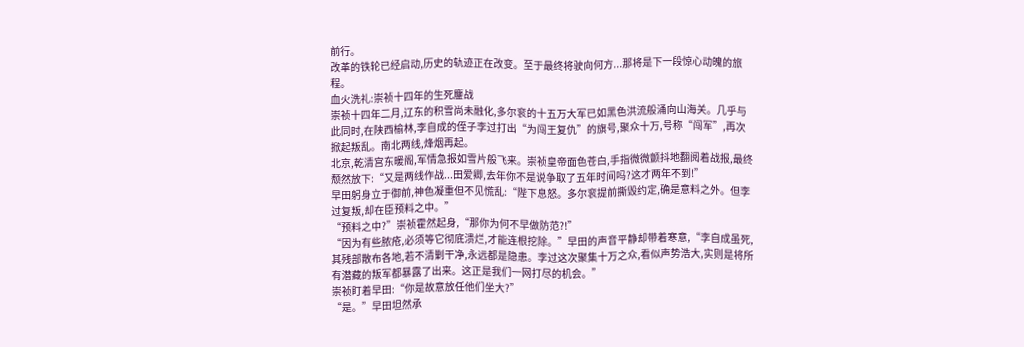前行。
改革的铁轮已经启动,历史的轨迹正在改变。至于最终将驶向何方...那将是下一段惊心动魄的旅程。
血火洗礼:崇祯十四年的生死鏖战
崇祯十四年二月,辽东的积雪尚未融化,多尔衮的十五万大军已如黑色洪流般涌向山海关。几乎与此同时,在陕西榆林,李自成的侄子李过打出“为闯王复仇”的旗号,聚众十万,号称“闯军”,再次掀起叛乱。南北两线,烽烟再起。
北京,乾清宫东暖阁,军情急报如雪片般飞来。崇祯皇帝面色苍白,手指微微颤抖地翻阅着战报,最终颓然放下:“又是两线作战...田爱卿,去年你不是说争取了五年时间吗?这才两年不到!”
早田躬身立于御前,神色凝重但不见慌乱:“陛下息怒。多尔衮提前撕毁约定,确是意料之外。但李过复叛,却在臣预料之中。”
“预料之中?”崇祯霍然起身,“那你为何不早做防范?!”
“因为有些脓疮,必须等它彻底溃烂,才能连根挖除。”早田的声音平静却带着寒意,“李自成虽死,其残部散布各地,若不清剿干净,永远都是隐患。李过这次聚集十万之众,看似声势浩大,实则是将所有潜藏的叛军都暴露了出来。这正是我们一网打尽的机会。”
崇祯盯着早田:“你是故意放任他们坐大?”
“是。”早田坦然承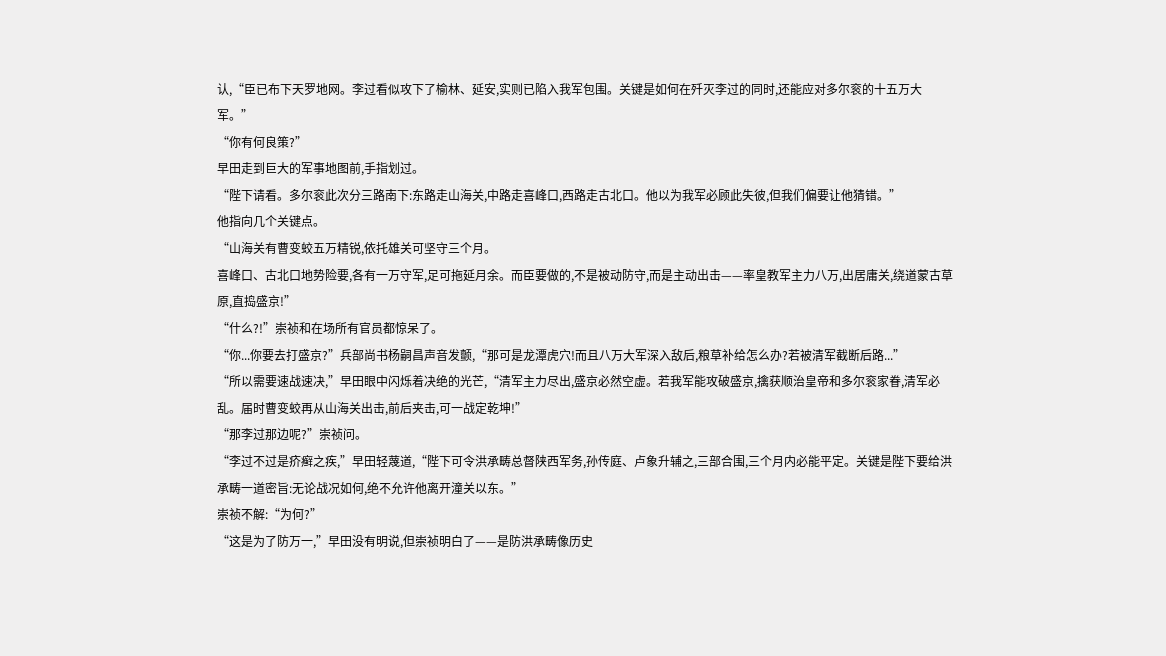认,“臣已布下天罗地网。李过看似攻下了榆林、延安,实则已陷入我军包围。关键是如何在歼灭李过的同时,还能应对多尔衮的十五万大军。”
“你有何良策?”
早田走到巨大的军事地图前,手指划过。
“陛下请看。多尔衮此次分三路南下:东路走山海关,中路走喜峰口,西路走古北口。他以为我军必顾此失彼,但我们偏要让他猜错。”
他指向几个关键点。
“山海关有曹变蛟五万精锐,依托雄关可坚守三个月。
喜峰口、古北口地势险要,各有一万守军,足可拖延月余。而臣要做的,不是被动防守,而是主动出击——率皇教军主力八万,出居庸关,绕道蒙古草原,直捣盛京!”
“什么?!”崇祯和在场所有官员都惊呆了。
“你...你要去打盛京?”兵部尚书杨嗣昌声音发颤,“那可是龙潭虎穴!而且八万大军深入敌后,粮草补给怎么办?若被清军截断后路...”
“所以需要速战速决,”早田眼中闪烁着决绝的光芒,“清军主力尽出,盛京必然空虚。若我军能攻破盛京,擒获顺治皇帝和多尔衮家眷,清军必乱。届时曹变蛟再从山海关出击,前后夹击,可一战定乾坤!”
“那李过那边呢?”崇祯问。
“李过不过是疥癣之疾,”早田轻蔑道,“陛下可令洪承畴总督陕西军务,孙传庭、卢象升辅之,三部合围,三个月内必能平定。关键是陛下要给洪承畴一道密旨:无论战况如何,绝不允许他离开潼关以东。”
崇祯不解:“为何?”
“这是为了防万一,”早田没有明说,但崇祯明白了——是防洪承畴像历史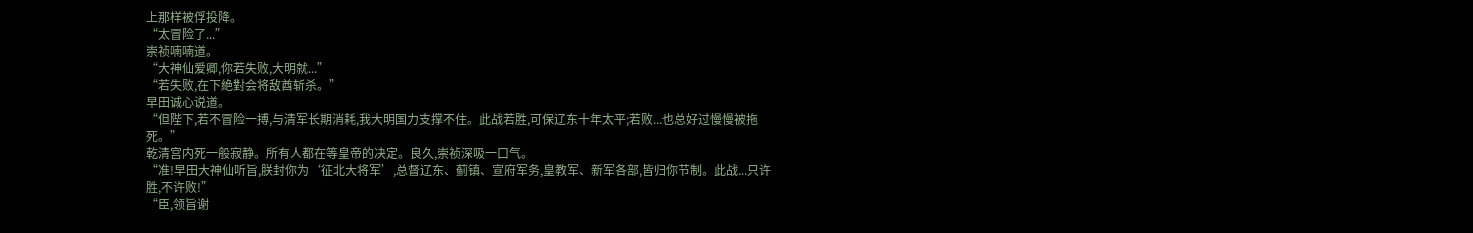上那样被俘投降。
“太冒险了...”
崇祯喃喃道。
“大神仙爱卿,你若失败,大明就...”
“若失败,在下絶對会将敌酋斩杀。”
早田诚心说道。
“但陛下,若不冒险一搏,与清军长期消耗,我大明国力支撑不住。此战若胜,可保辽东十年太平;若败...也总好过慢慢被拖死。”
乾清宫内死一般寂静。所有人都在等皇帝的决定。良久,崇祯深吸一口气。
“准!早田大神仙听旨,朕封你为‘征北大将军’,总督辽东、蓟镇、宣府军务,皇教军、新军各部,皆归你节制。此战...只许胜,不许败!”
“臣,领旨谢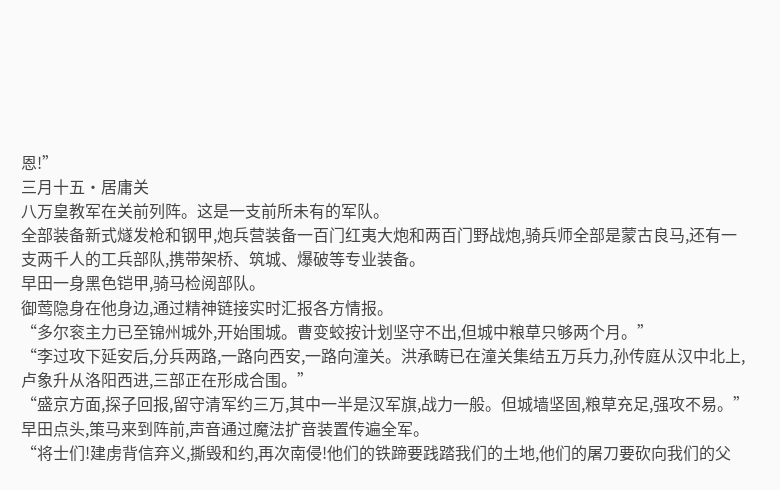恩!”
三月十五·居庸关
八万皇教军在关前列阵。这是一支前所未有的军队。
全部装备新式燧发枪和钢甲,炮兵营装备一百门红夷大炮和两百门野战炮,骑兵师全部是蒙古良马,还有一支两千人的工兵部队,携带架桥、筑城、爆破等专业装备。
早田一身黑色铠甲,骑马检阅部队。
御莺隐身在他身边,通过精神链接实时汇报各方情报。
“多尔衮主力已至锦州城外,开始围城。曹变蛟按计划坚守不出,但城中粮草只够两个月。”
“李过攻下延安后,分兵两路,一路向西安,一路向潼关。洪承畴已在潼关集结五万兵力,孙传庭从汉中北上,卢象升从洛阳西进,三部正在形成合围。”
“盛京方面,探子回报,留守清军约三万,其中一半是汉军旗,战力一般。但城墙坚固,粮草充足,强攻不易。”
早田点头,策马来到阵前,声音通过魔法扩音装置传遍全军。
“将士们!建虏背信弃义,撕毁和约,再次南侵!他们的铁蹄要践踏我们的土地,他们的屠刀要砍向我们的父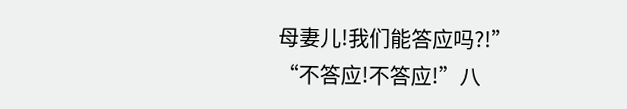母妻儿!我们能答应吗?!”
“不答应!不答应!”八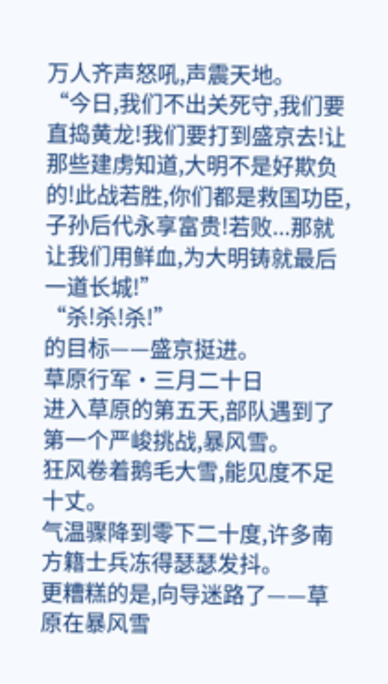万人齐声怒吼,声震天地。
“今日,我们不出关死守,我们要直捣黄龙!我们要打到盛京去!让那些建虏知道,大明不是好欺负的!此战若胜,你们都是救国功臣,子孙后代永享富贵!若败...那就让我们用鲜血,为大明铸就最后一道长城!”
“杀!杀!杀!”
的目标——盛京挺进。
草原行军·三月二十日
进入草原的第五天,部队遇到了第一个严峻挑战,暴风雪。
狂风卷着鹅毛大雪,能见度不足十丈。
气温骤降到零下二十度,许多南方籍士兵冻得瑟瑟发抖。
更糟糕的是,向导迷路了——草原在暴风雪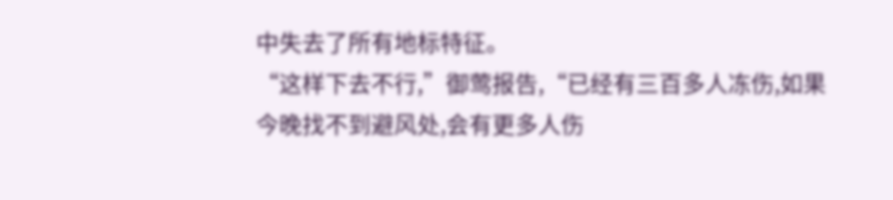中失去了所有地标特征。
“这样下去不行,”御莺报告,“已经有三百多人冻伤,如果今晚找不到避风处,会有更多人伤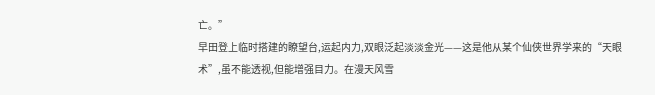亡。”
早田登上临时搭建的瞭望台,运起内力,双眼泛起淡淡金光——这是他从某个仙侠世界学来的“天眼术”,虽不能透视,但能增强目力。在漫天风雪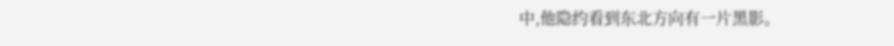中,他隐约看到东北方向有一片黑影。